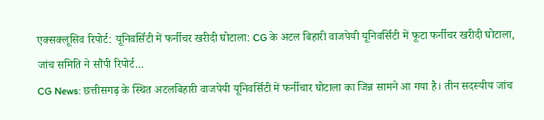एक्सक्लूसिव रिपोर्ट: यूनिवर्सिटी में फर्नीचर खरीदी घोटाला: CG के अटल बिहारी वाजपेयी यूनिवर्सिटी में फूटा फर्नीचर खरीदी घोटाला, जांच समिति ने सौंपी रिपोर्ट...
CG News: छत्तीसगढ़ के स्थित अटलबिहारी वाजपेयी यूनिवर्सिटी में फर्नीचार घोटाला का जिन्न सामने आ गया है। तीन सदस्यीय जांच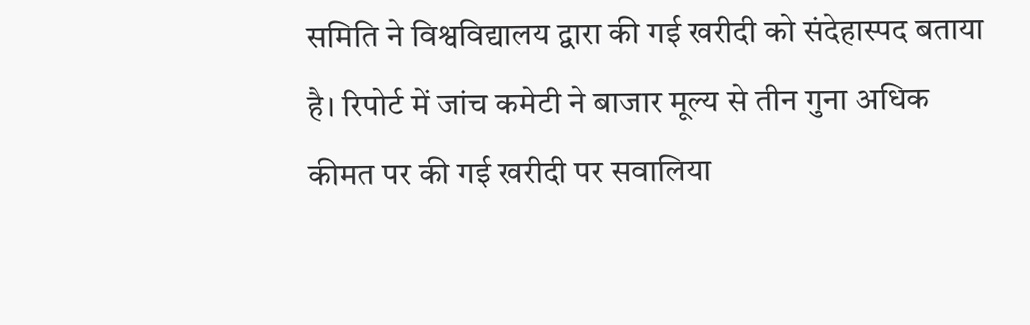समिति ने विश्वविद्यालय द्वारा की गई खरीदी को संदेहास्पद बताया है। रिपोर्ट में जांच कमेटी ने बाजार मूल्य से तीन गुना अधिक कीमत पर की गई खरीदी पर सवालिया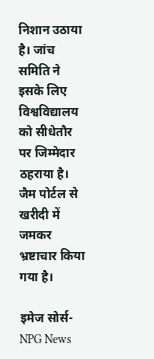निशान उठाया है। जांच समिति ने इसके लिए विश्वविद्यालय को सीधेतौर पर जिम्मेदार ठहराया है। जैम पोर्टल से खरीदी में जमकर भ्रष्टाचार किया गया है।

इमेज सोर्स- NPG News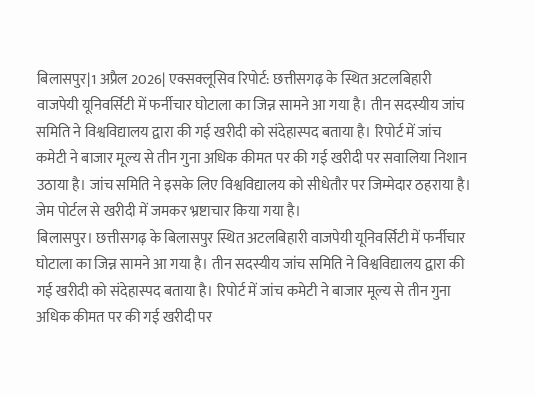बिलासपुर|1 अप्रैल 2026| एक्सक्लूसिव रिपोर्ट: छत्तीसगढ़ के स्थित अटलबिहारी वाजपेयी यूनिवर्सिटी में फर्नीचार घोटाला का जिन्न सामने आ गया है। तीन सदस्यीय जांच समिति ने विश्वविद्यालय द्वारा की गई खरीदी को संदेहास्पद बताया है। रिपोर्ट में जांच कमेटी ने बाजार मूल्य से तीन गुना अधिक कीमत पर की गई खरीदी पर सवालिया निशान उठाया है। जांच समिति ने इसके लिए विश्वविद्यालय को सीधेतौर पर जिम्मेदार ठहराया है। जेम पोर्टल से खरीदी में जमकर भ्रष्टाचार किया गया है।
बिलासपुर। छत्तीसगढ़ के बिलासपुर स्थित अटलबिहारी वाजपेयी यूनिवर्सिटी में फर्नीचार घोटाला का जिन्न सामने आ गया है। तीन सदस्यीय जांच समिति ने विश्वविद्यालय द्वारा की गई खरीदी को संदेहास्पद बताया है। रिपोर्ट में जांच कमेटी ने बाजार मूल्य से तीन गुना अधिक कीमत पर की गई खरीदी पर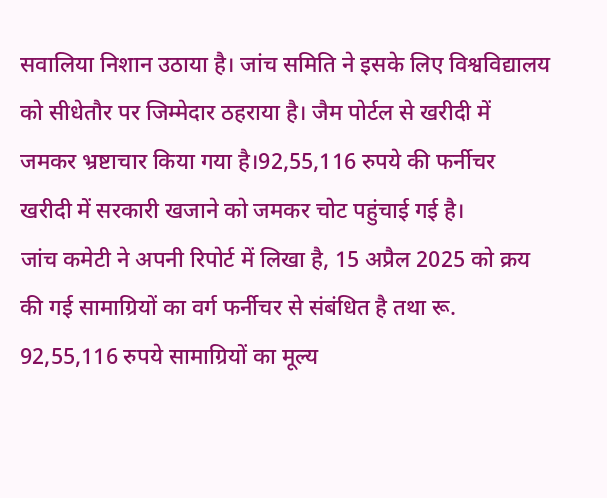सवालिया निशान उठाया है। जांच समिति ने इसके लिए विश्वविद्यालय को सीधेतौर पर जिम्मेदार ठहराया है। जैम पोर्टल से खरीदी में जमकर भ्रष्टाचार किया गया है।92,55,116 रुपये की फर्नीचर खरीदी में सरकारी खजाने को जमकर चोट पहुंचाई गई है।
जांच कमेटी ने अपनी रिपोर्ट में लिखा है, 15 अप्रैल 2025 को क्रय की गई सामाग्रियों का वर्ग फर्नीचर से संबंधित है तथा रू. 92,55,116 रुपये सामाग्रियों का मूल्य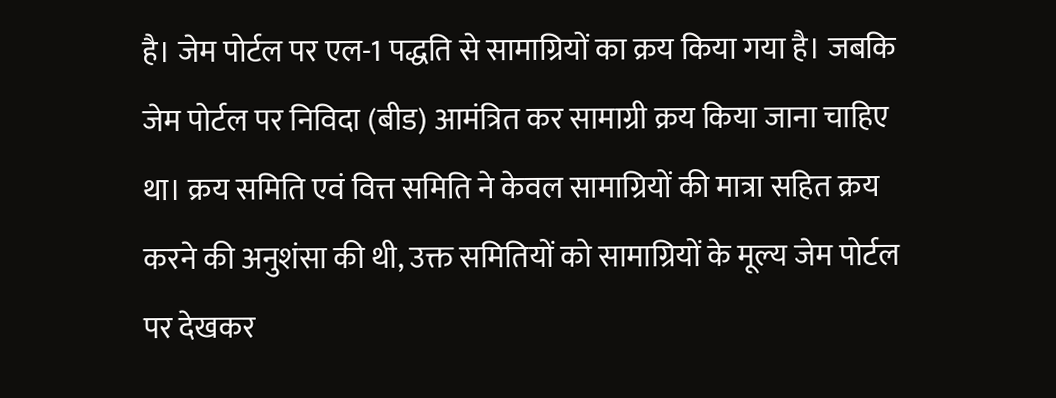है। जेम पोर्टल पर एल-1 पद्धति से सामाग्रियों का क्रय किया गया है। जबकि जेम पोर्टल पर निविदा (बीड) आमंत्रित कर सामाग्री क्रय किया जाना चाहिए था। क्रय समिति एवं वित्त समिति ने केवल सामाग्रियों की मात्रा सहित क्रय करने की अनुशंसा की थी, उक्त समितियों को सामाग्रियों के मूल्य जेम पोर्टल पर देखकर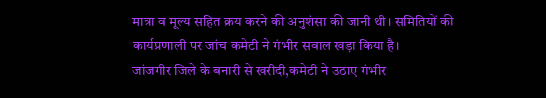मात्रा व मूल्य सहित क्रय करने की अनुशंसा की जानी थी। समितियों की कार्यप्रणाली पर जांच कमेटी ने गंभीर सवाल खड़ा किया है।
जांजगीर जिले के बनारी से खरीदी,कमेटी ने उठाए गंभीर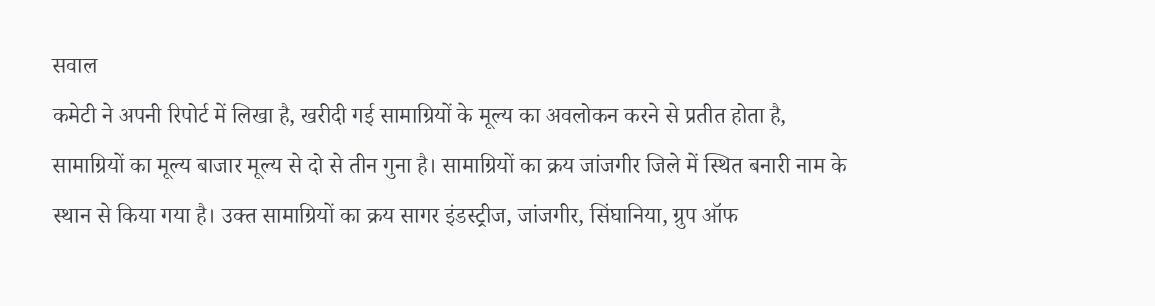सवाल
कमेटी ने अपनी रिपोर्ट में लिखा है, खरीदी गई सामाग्रियों के मूल्य का अवलोकन करने से प्रतीत होता है, सामाग्रियों का मूल्य बाजार मूल्य से दो से तीन गुना है। सामाग्रियों का क्रय जांजगीर जिले में स्थित बनारी नाम के स्थान से किया गया है। उक्त सामाग्रियों का क्रय सागर इंडस्ट्रीज, जांजगीर, सिंघानिया, ग्रुप ऑफ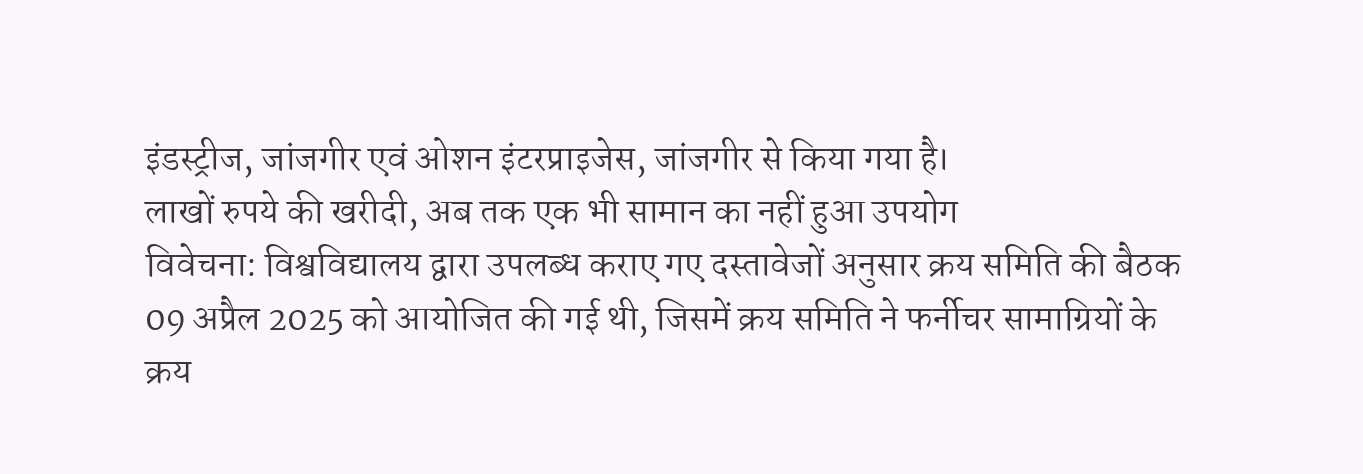इंडस्ट्रीज, जांजगीर एवं ओशन इंटरप्राइजेस, जांजगीर से किया गया है।
लाखों रुपये की खरीदी, अब तक एक भी सामान का नहीं हुआ उपयोग
विवेचना: विश्वविद्यालय द्वारा उपलब्ध कराए गए दस्तावेजों अनुसार क्रय समिति की बैठक 09 अप्रैल 2025 को आयोजित की गई थी, जिसमें क्रय समिति ने फर्नीचर सामाग्रियों के क्रय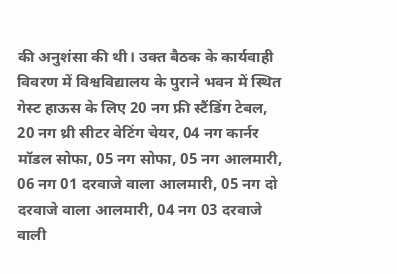की अनुशंसा की थी। उक्त बैठक के कार्यवाही विवरण में विश्वविद्यालय के पुराने भवन में स्थित गेस्ट हाऊस के लिए 20 नग फ्री स्टैंडिंग टेबल, 20 नग थ्री सीटर वेटिंग चेयर, 04 नग कार्नर मॉडल सोफा, 05 नग सोफा, 05 नग आलमारी, 06 नग 01 दरवाजे वाला आलमारी, 05 नग दो दरवाजे वाला आलमारी, 04 नग 03 दरवाजे वाली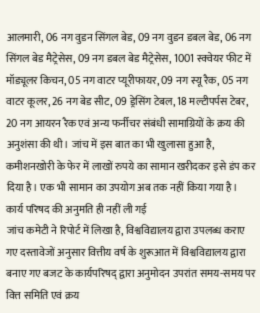आलमारी, 06 नग वुडन सिंगल बेड, 09 नग वुडन डबल बेड, 06 नग सिंगल बेड मैट्रेसेस, 09 नग डबल बेड मैट्रेसेस, 1001 स्क्वेयर फीट में मॉड्यूलर किचन, 05 नग वाटर प्यूरीफायर, 09 नग स्यू रैक, 05 नग वाटर कूलर, 26 नग बेड सीट, 09 ड्रेसिंग टेबल, 18 मल्टीपर्पस टेबर, 20 नग आयरन रैक एवं अन्य फर्नीचर संबंधी सामाग्रियों के क्रय की अनुशंसा की थी। जांच में इस बात का भी खुलासा हुआ है, कमीशनखोरी के फेर में लाखों रुपये का सामान खरीदकर इसे डंप कर दिया है। एक भी सामान का उपयोग अब तक नहीं किया गया है।
कार्य परिषद की अनुमति ही नहीं ली गई
जांच कमेटी ने रिपोर्ट में लिखा है, विश्वविद्यालय द्वारा उपलब्ध कराए गए दस्तावेजों अनुसार वित्तीय वर्ष के शुरूआत में विश्वविद्यालय द्वारा बनाए गए बजट के कार्यपरिषद् द्वारा अनुमोदन उपरांत समय-समय पर वित्त समिति एवं क्रय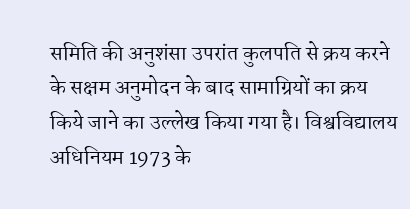समिति की अनुशंसा उपरांत कुलपति से क्रय करने के सक्षम अनुमोदन के बाद सामाग्रियों का क्रय किये जाने का उल्लेख किया गया है। विश्वविद्यालय अधिनियम 1973 के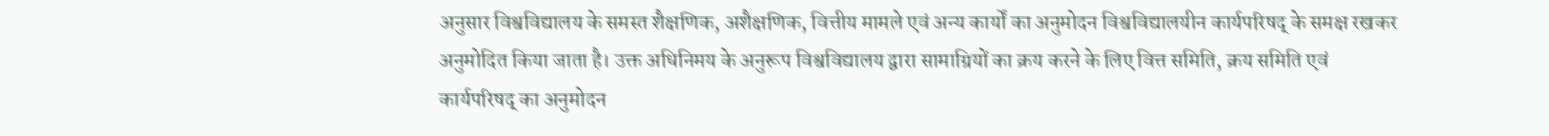अनुसार विश्वविद्यालय के समस्त शैक्षणिक, अशैक्षणिक, वित्तीय मामले एवं अन्य कार्यों का अनुमोदन विश्वविद्यालयीन कार्यपरिषद् के समक्ष रखकर अनुमोदित किया जाता है। उक्त अधिनिमय के अनुरूप विश्वविद्यालय द्वारा सामाग्रियों का क्रय करने के लिए वित्त समिति, क्रय समिति एवं कार्यपरिषद् का अनुमोदन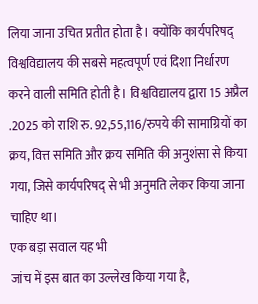लिया जाना उचित प्रतीत होता है। क्योंकि कार्यपरिषद् विश्वविद्यालय की सबसे महत्वपूर्ण एवं दिशा निर्धारण करने वाली समिति होती है। विश्वविद्यालय द्वारा 15 अप्रैल .2025 को राशि रु. 92,55,116/रुपये की सामाग्रियों का क्रय, वित्त समिति और क्रय समिति की अनुशंसा से किया गया, जिसे कार्यपरिषद् से भी अनुमति लेकर किया जाना चाहिए था।
एक बड़ा सवाल यह भी
जांच में इस बात का उल्लेख किया गया है,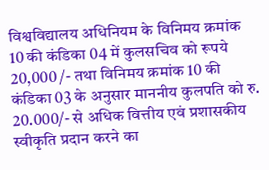विश्वविद्यालय अधिनियम के विनिमय क्रमांक 10 की कंडिका 04 में कुलसचिव को रूपये 20,000 /- तथा विनिमय क्रमांक 10 की कंडिका 03 के अनुसार माननीय कुलपति को रु. 20.000/- से अधिक वित्तीय एवं प्रशासकीय स्वीकृति प्रदान करने का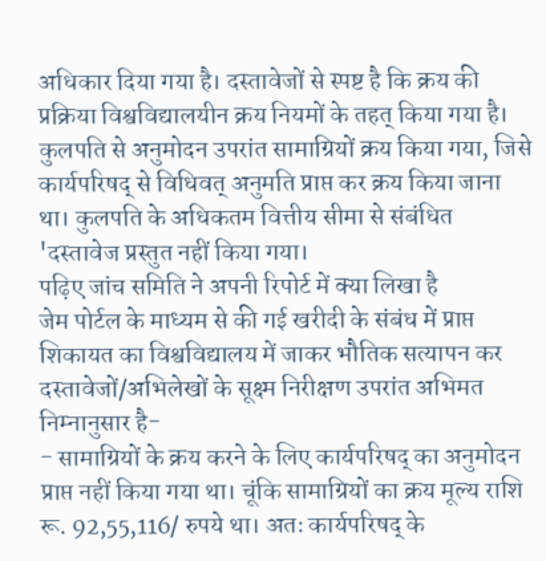अधिकार दिया गया है। दस्तावेजों से स्पष्ट है कि क्रय की प्रक्रिया विश्वविद्यालयीन क्रय नियमों के तहत् किया गया है। कुलपति से अनुमोदन उपरांत सामाग्रियों क्रय किया गया, जिसे कार्यपरिषद् से विधिवत् अनुमति प्राप्त कर क्रय किया जाना था। कुलपति के अधिकतम वित्तीय सीमा से संबंधित 'दस्तावेज प्रस्तुत नहीं किया गया।
पढ़िए जांच समिति ने अपनी रिपोर्ट में क्या लिखा है
जेम पोर्टल के माध्यम से की गई खरीदी के संबंध में प्राप्त शिकायत का विश्वविद्यालय में जाकर भौतिक सत्यापन कर दस्तावेजों/अभिलेखों के सूक्ष्म निरीक्षण उपरांत अभिमत निम्नानुसार है-
- सामाग्रियों के क्रय करने के लिए कार्यपरिषद् का अनुमोदन प्राप्त नहीं किया गया था। चूंकि सामाग्रियों का क्रय मूल्य राशि रू. 92,55,116/ रुपये था। अतः कार्यपरिषद् के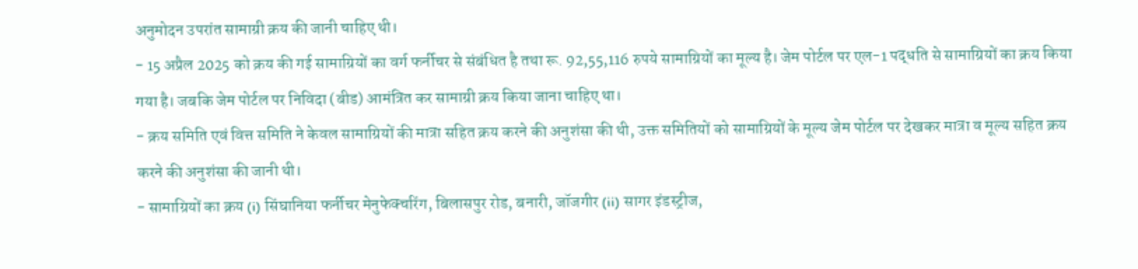अनुमोदन उपरांत सामाग्री क्रय की जानी चाहिए थी।
- 15 अप्रैल 2025 को क्रय की गई सामाग्रियों का वर्ग फर्नीचर से संबंधित है तथा रू. 92,55,116 रुपये सामाग्रियों का मूल्य है। जेम पोर्टल पर एल-1 पद्धति से सामाग्रियों का क्रय किया गया है। जबकि जेम पोर्टल पर निविदा (बीड) आमंत्रित कर सामाग्री क्रय किया जाना चाहिए था।
- क्रय समिति एवं वित्त समिति ने केवल सामाग्रियों की मात्रा सहित क्रय करने की अनुशंसा की थी, उक्त समितियों को सामाग्रियों के मूल्य जेम पोर्टल पर देखकर मात्रा व मूल्य सहित क्रय करने की अनुशंसा की जानी थी।
- सामाग्रियों का क्रय (i) सिंघानिया फर्नीचर मेनुफेक्चरिंग, बिलासपुर रोड, बनारी, जॉजगीर (ii) सागर इंडस्ट्रीज,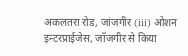अकलतरा रोड, जांजगीर (iii) ओशन इन्टरप्राईजेस, जॉजगीर से किया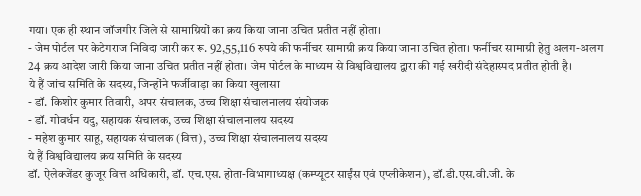गया। एक ही स्थान जॉजगीर जिले से सामाग्रियों का क्रय किया जाना उचित प्रतीत नहीं होता।
- जेम पोर्टल पर केटेगराज निविदा जारी कर रू. 92,55,116 रुपये की फर्नीचर सामाग्री क्रय किया जाना उचित होता। फर्नीचर सामाग्री हेतु अलग-अलग 24 क्रय आदेश जारी किया जाना उचित प्रतीत नहीं होता। जेम पोर्टल के माध्यम से विश्वविद्यालय द्वारा की गई खरीदी संदेहास्पद प्रतीत होती है।
ये हैं जांच समिति के सदस्य, जिन्होंने फर्जीवाड़ा का किया खुलासा
- डॉ. किशोर कुमार तिवारी, अपर संचालक, उच्च शिक्षा संचालनालय संयोजक
- डॉ. गोवर्धन यदु, सहायक संचालक, उच्च शिक्षा संचालनालय सदस्य
- महेश कुमार साहू, सहायक संचालक (वित्त), उच्च शिक्षा संचालनालय सदस्य
ये हैं विश्वविद्यालय क्रय समिति के सदस्य
डॉ. ऐलेक्जेंडर कुजूर वित्त अधिकारी, डॉ. एच.एस. होता-विभागाध्यक्ष (कम्प्यूटर साईंस एवं एप्लीकेशन), डॉ.डी.एस.वी.जी. के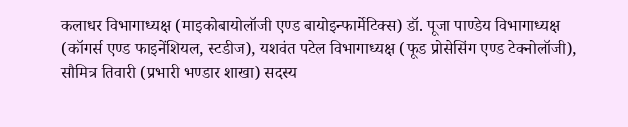कलाधर विभागाध्यक्ष (माइकोबायोलॉजी एण्ड बायोइन्फार्मेटिक्स) डॉ. पूजा पाण्डेय विभागाध्यक्ष (कॉगर्स एण्ड फाइनेंशियल, स्टडीज), यशवंत पटेल विभागाध्यक्ष (फूड प्रोसेसिंग एण्ड टेक्नोलॉजी), सौमित्र तिवारी (प्रभारी भण्डार शाखा) सदस्य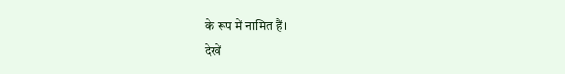के रूप में नामित हैं।
देखें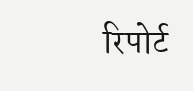रिपोर्ट